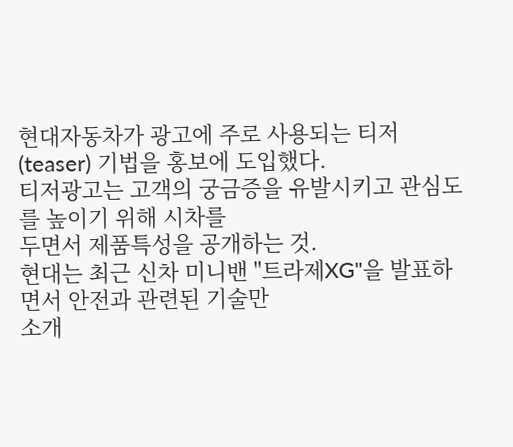현대자동차가 광고에 주로 사용되는 티저(teaser) 기법을 홍보에 도입했다.
티저광고는 고객의 궁금증을 유발시키고 관심도를 높이기 위해 시차를
두면서 제품특성을 공개하는 것.
현대는 최근 신차 미니밴 "트라제XG"을 발표하면서 안전과 관련된 기술만
소개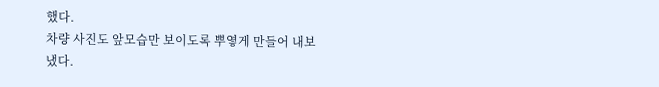했다.
차량 사진도 앞모습만 보이도록 뿌옇게 만들어 내보냈다.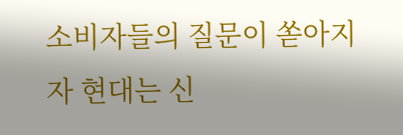소비자들의 질문이 쏟아지자 현대는 신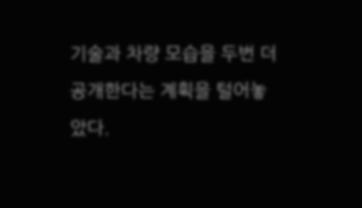기술과 차량 모습을 두번 더
공개한다는 계획을 털어놓았다.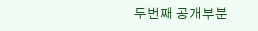두번째 공개부분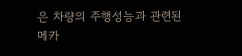은 차량의 주행성능과 관련된 메카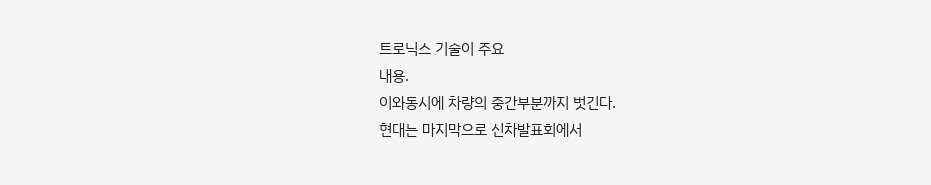트로닉스 기술이 주요
내용.
이와동시에 차량의 중간부분까지 벗긴다.
현대는 마지막으로 신차발표회에서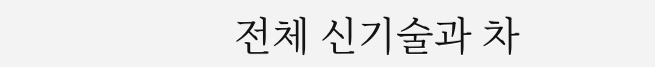전체 신기술과 차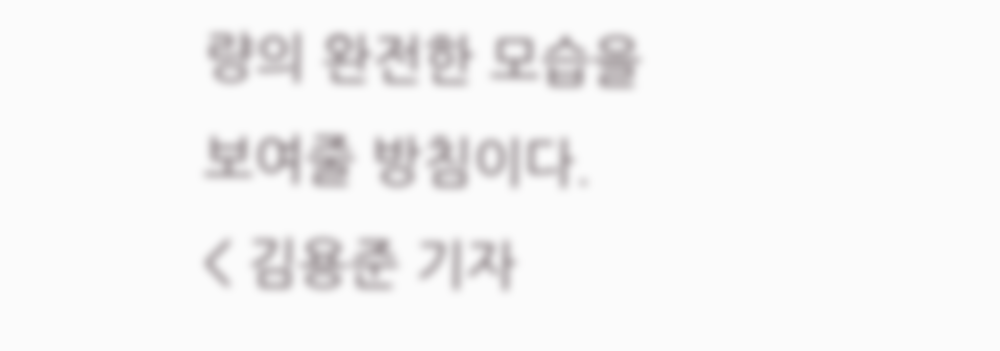량의 완전한 모습을
보여줄 방침이다.
< 김용준 기자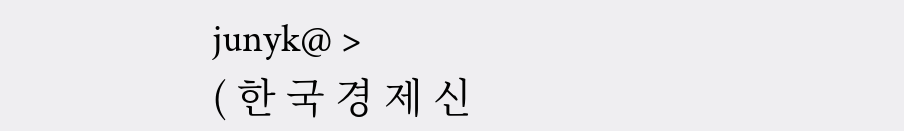junyk@ >
( 한 국 경 제 신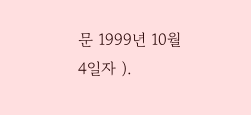문 1999년 10월 4일자 ).